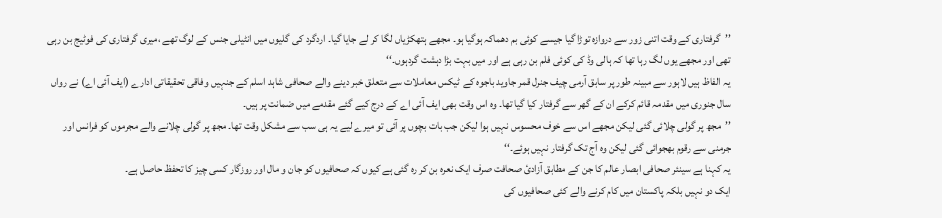’’گرفتاری کے وقت اتنی زور سے دروازہ توڑا گیا جیسے کوئی بم دھماکہ ہوگیا ہو۔ مجھے ہتھکڑیاں لگا کر لے جایا گیا۔ اردگرد کی گلیوں میں انٹیلی جنس کے لوگ تھے ،میری گرفتاری کی فوٹیج بن رہی تھی اور مجھے یوں لگ رہا تھا کہ ہالی وڈ کی کوئی فلم بن رہی ہے اور میں بہت بڑا دہشت گردہوں۔‘‘
یہ الفاظ ہیں لاہور سے مبینہ طور پر سابق آرمی چیف جنرل قمر جاوید باجوہ کے ٹیکس معاملات سے متعلق خبر دینے والے صحافی شاہد اسلم کے جنہیں وفاقی تحقیقاتی ادارے (ایف آئی اے) نے رواں سال جنوری میں مقدمہ قائم کرکے ان کے گھر سے گرفتار کیا گیا تھا۔ وہ اس وقت بھی ایف آئی اے کے درج کیے گئے مقدمے میں ضمانت پر ہیں۔
’’مجھ پر گولی چلائی گئی لیکن مجھے اس سے خوف محسوس نہیں ہوا لیکن جب بات بچوں پر آئی تو میرے لیے یہ ہی سب سے مشکل وقت تھا۔ مجھ پر گولی چلانے والے مجرموں کو فرانس اور جرمنی سے رقوم بھجوائی گئی لیکن وہ آج تک گرفتار نہیں ہوئے۔‘‘
یہ کہنا ہے سینئر صحافی ابصار عالم کا جن کے مطابق آزادیٔ صحافت صرف ایک نعرہ بن کر رہ گئی ہے کیوں کہ صحافیوں کو جان و مال اور روزگار کسی چیز کا تحفظ حاصل ہے۔
ایک دو نہیں بلکہ پاکستان میں کام کرنے والے کئی صحافیوں کی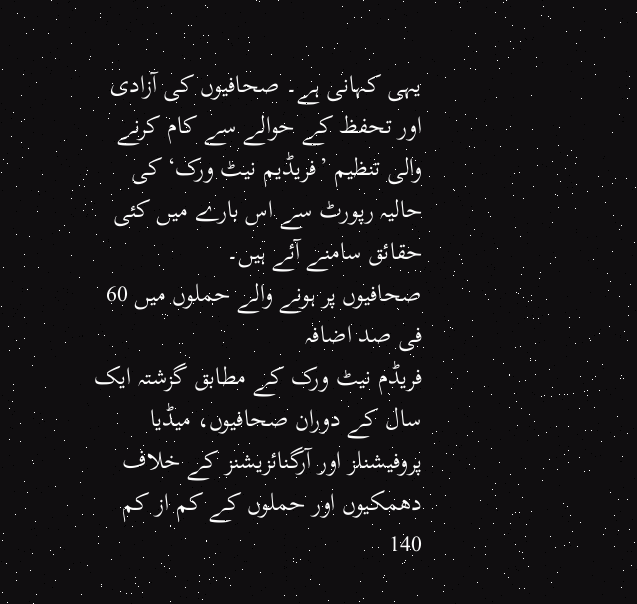یہی کہانی ہے۔ صحافیوں کی آزادی اور تحفظ کے حوالے سے کام کرنے والی تنظیم ’فریڈیم نیٹ ورک‘ کی حالیہ رپورٹ سے اس بارے میں کئی حقائق سامنے آئے ہیں۔
صحافیوں پر ہونے والے حملوں میں 60 فی صد اضافہ
فریڈم نیٹ ورک کے مطابق گزشتہ ایک سال کے دوران صحافیوں، میڈیا پروفیشنلز اور آرگنائزیشنز کے خلاف دھمکیوں اور حملوں کے کم از کم 140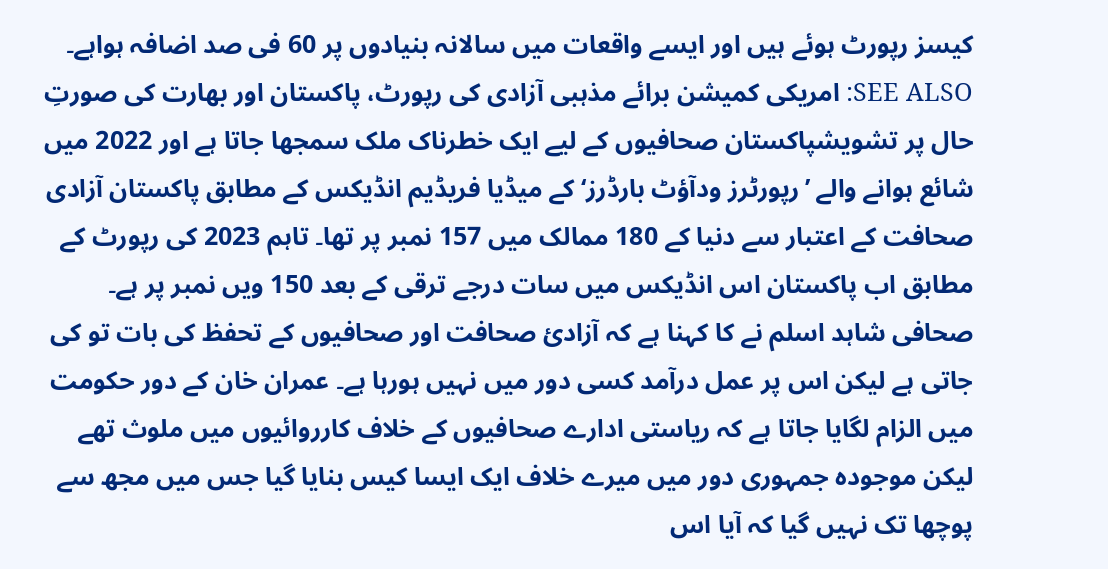کیسز رپورٹ ہوئے ہیں اور ایسے واقعات میں سالانہ بنیادوں پر 60 فی صد اضافہ ہواہے۔
SEE ALSO: امریکی کمیشن برائے مذہبی آزادی کی رپورٹ، پاکستان اور بھارت کی صورتِ حال پر تشویشپاکستان صحافیوں کے لیے ایک خطرناک ملک سمجھا جاتا ہے اور 2022 میں شائع ہوانے والے ’رپورٹرز ودآؤٹ بارڈرز‘ کے میڈیا فریڈیم انڈیکس کے مطابق پاکستان آزادی صحافت کے اعتبار سے دنیا کے 180 ممالک میں 157 نمبر پر تھا۔ تاہم 2023 کی رپورٹ کے مطابق اب پاکستان اس انڈیکس میں سات درجے ترقی کے بعد 150 ویں نمبر پر ہے۔
صحافی شاہد اسلم نے کا کہنا ہے کہ آزادیٔ صحافت اور صحافیوں کے تحفظ کی بات تو کی جاتی ہے لیکن اس پر عمل درآمد کسی دور میں نہیں ہورہا ہے۔ عمران خان کے دور حکومت میں الزام لگایا جاتا ہے کہ ریاستی ادارے صحافیوں کے خلاف کارروائیوں میں ملوث تھے لیکن موجودہ جمہوری دور میں میرے خلاف ایک ایسا کیس بنایا گیا جس میں مجھ سے پوچھا تک نہیں گیا کہ آیا اس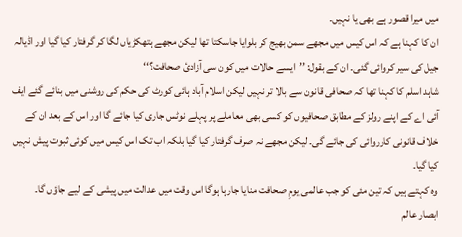میں میرا قصور ہے بھی یا نہیں۔
ان کا کہنا ہے کہ اس کیس میں مجھے سمن بھیج کر بلوایا جاسکتا تھا لیکن مجھے ہتھکڑیاں لگا کر گرفتار کیا گیا اور اڈیالہ جیل کی سیر کروائی گئی۔ ان کے بقول: ’’ایسے حالات میں کون سی آزادیٔ صحافت؟‘‘
شاہد اسلم کا کہنا تھا کہ صحافی قانون سے بالا تر نہیں لیکن اسلام آباد ہائی کورٹ کی حکم کی روشنی میں بنائے گئے ایف آئی اے کے اپنے رولز کے مطابق صحافیوں کو کسی بھی معاملے پر پہلے نوٹس جاری کیا جائے گا اور اس کے بعد ان کے خلاف قانونی کارروائی کی جائے گی۔ لیکن مجھے نہ صرف گرفتار کیا گیا بلکہ اب تک اس کیس میں کوئی ثبوت پیش نہیں کیا گیا۔
وہ کہتے ہیں کہ تین مئی کو جب عالمی یومِ صحافت منایا جارہا ہوگا اس وقت میں عدالت میں پیشی کے لیے جاؤں گا۔
ابصار عالم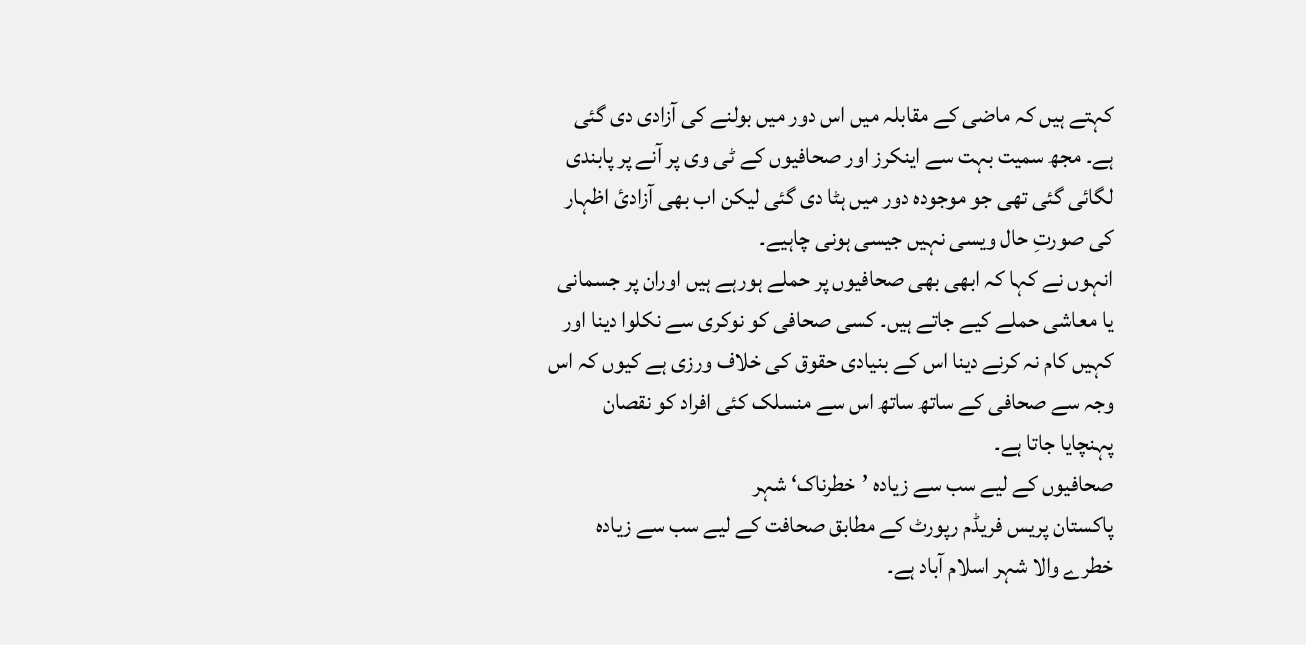کہتے ہیں کہ ماضی کے مقابلہ میں اس دور میں بولنے کی آزادی دی گئی ہے۔ مجھ سمیت بہت سے اینکرز اور صحافیوں کے ٹی وی پر آنے پر پابندی لگائی گئی تھی جو موجودہ دور میں ہٹا دی گئی لیکن اب بھی آزادیٔ اظہار کی صورتِ حال ویسی نہیں جیسی ہونی چاہیے۔
انہوں نے کہا کہ ابھی بھی صحافیوں پر حملے ہورہے ہیں اوران پر جسمانی یا معاشی حملے کیے جاتے ہیں۔ کسی صحافی کو نوکری سے نکلوا دینا اور کہیں کام نہ کرنے دینا اس کے بنیادی حقوق کی خلاف ورزی ہے کیوں کہ اس وجہ سے صحافی کے ساتھ ساتھ اس سے منسلک کئی افراد کو نقصان پہنچایا جاتا ہے۔
صحافیوں کے لیے سب سے زیادہ ’خطرناک‘ شہر
پاکستان پریس فریڈم رپورٹ کے مطابق صحافت کے لیے سب سے زیادہ خطرے والا شہر اسلام آباد ہے۔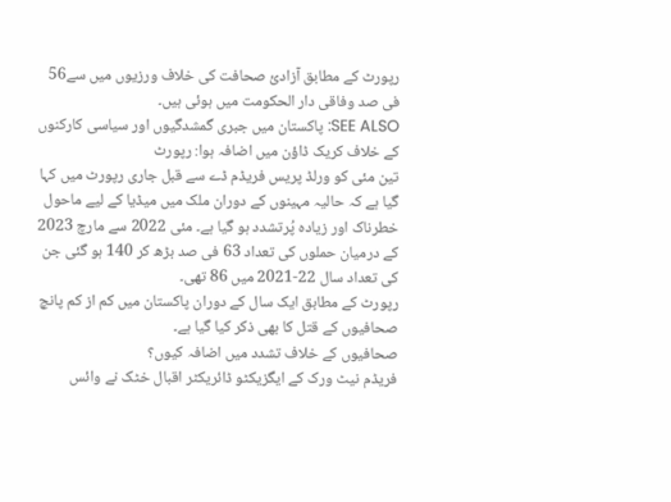رپورٹ کے مطابق آزادیٔ صحافت کی خلاف ورزیوں میں سے56 فی صد وفاقی دار الحکومت میں ہوئی ہیں۔
SEE ALSO: پاکستان میں جبری گمشدگیوں اور سیاسی کارکنوں کے خلاف کریک ڈاؤن میں اضافہ ہوا: رپورٹ
تین مئی کو ورلڈ پریس فریڈم ڈے سے قبل جاری رپورٹ میں کہا گیا ہے کہ حالیہ مہینوں کے دوران ملک میں میڈیا کے لیے ماحول خطرناک اور زیادہ پُرتشدد ہو گیا ہے۔ مئی 2022 سے مارچ 2023 کے درمیان حملوں کی تعداد 63 فی صد بڑھ کر 140 ہو گئی جن کی تعداد سال 22-2021 میں 86 تھی۔
رپورٹ کے مطابق ایک سال کے دوران پاکستان میں کم از کم پانچ صحافیوں کے قتل کا بھی ذکر کیا گیا ہے۔
صحافیوں کے خلاف تشدد میں اضافہ کیوں؟
فریڈم نیٹ ورک کے ایگزیکٹو ڈائریکٹر اقبال خٹک نے وائس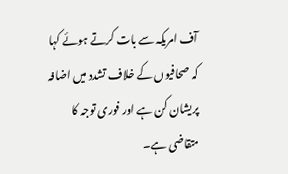آف امریکہ سے بات کرتے ہوئے کہا کہ صحافیوں کے خلاف تشدد میں اضافہ پریشان کن ہے اور فوری توجہ کا متقاضی ہے۔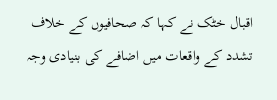اقبال خٹک نے کہا کہ صحافیوں کے خلاف تشدد کے واقعات میں اضافے کی بنیادی وجہ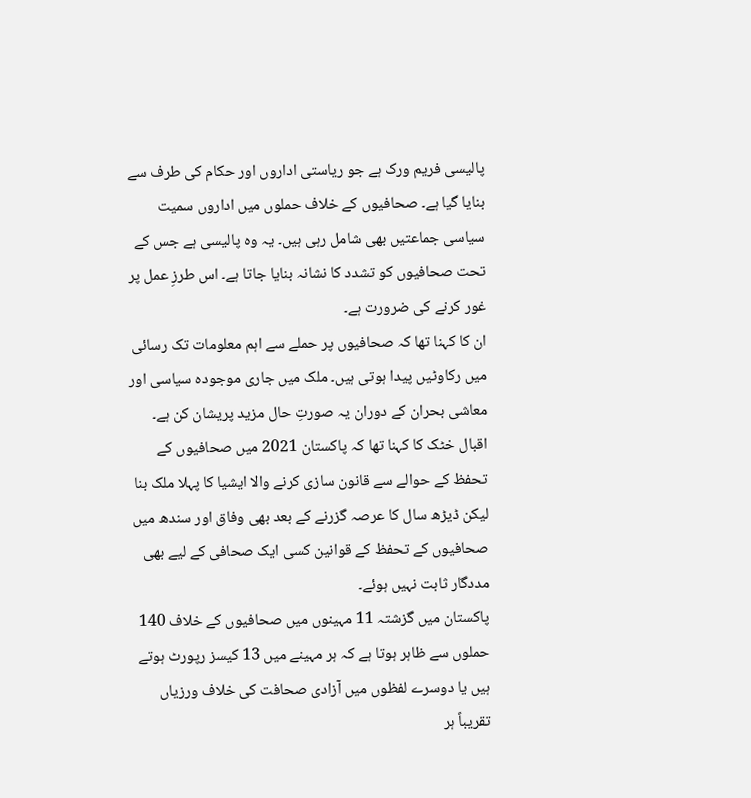پالیسی فریم ورک ہے جو ریاستی اداروں اور حکام کی طرف سے بنایا گیا ہے۔ صحافیوں کے خلاف حملوں میں اداروں سمیت سیاسی جماعتیں بھی شامل رہی ہیں۔ یہ وہ پالیسی ہے جس کے تحت صحافیوں کو تشدد کا نشانہ بنایا جاتا ہے۔ اس طرزِ عمل پر غور کرنے کی ضرورت ہے۔
ان کا کہنا تھا کہ صحافیوں پر حملے سے اہم معلومات تک رسائی میں رکاوٹیں پیدا ہوتی ہیں۔ ملک میں جاری موجودہ سیاسی اور معاشی بحران کے دوران یہ صورتِ حال مزید پریشان کن ہے۔
اقبال خٹک کا کہنا تھا کہ پاکستان 2021 میں صحافیوں کے تحفظ کے حوالے سے قانون سازی کرنے والا ایشیا کا پہلا ملک بنا لیکن ڈیڑھ سال کا عرصہ گزرنے کے بعد بھی وفاق اور سندھ میں صحافیوں کے تحفظ کے قوانین کسی ایک صحافی کے لیے بھی مددگار ثابت نہیں ہوئے۔
پاکستان میں گزشتہ 11 مہینوں میں صحافیوں کے خلاف 140 حملوں سے ظاہر ہوتا ہے کہ ہر مہینے میں 13 کیسز رپورٹ ہوتے ہیں یا دوسرے لفظوں میں آزادی صحافت کی خلاف ورزیاں تقریباً ہر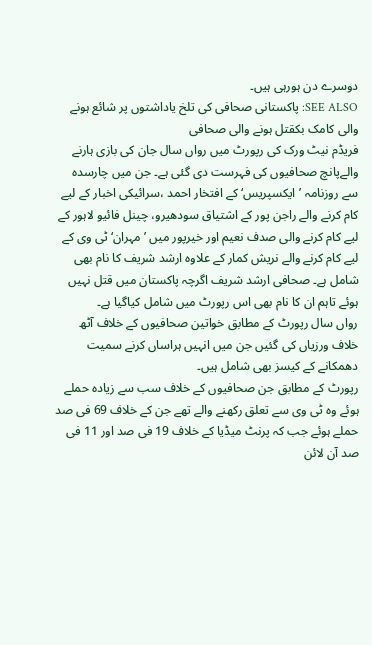دوسرے دن ہورہی ہیں۔
SEE ALSO: پاکستانی صحافی کی تلخ یاداشتوں پر شائع ہونے والی کامک بکقتل ہونے والی صحافی
فریڈم نیٹ ورک کی رپورٹ میں رواں سال جان کی بازی ہارنے والےپانچ صحافیوں کی فہرست دی گئی ہے۔ جن میں چارسدہ سے روزنامہ ’ایکسپریس‘ کے افتخار احمد ،سرائیکی اخبار کے لیے کام کرنے والے راجن پور کے اشتیاق سودھیرو، چینل فائیو لاہور کے لیے کام کرنے والی صدف نعیم اور خیرپور میں ’مہران‘ ٹی وی کے لیے کام کرنے والے نریش کمار کے علاوہ ارشد شریف کا نام بھی شامل ہے۔ صحافی ارشد شریف اگرچہ پاکستان میں قتل نہیں ہوئے تاہم ان کا نام بھی اس رپورٹ میں شامل کیاگیا ہے۔
رواں سال رپورٹ کے مطابق خواتین صحافیوں کے خلاف آٹھ خلاف ورزیاں کی گئیں جن میں انہیں ہراساں کرنے سمیت دھمکانے کے کیسز بھی شامل ہیں۔
رپورٹ کے مطابق جن صحافیوں کے خلاف سب سے زیادہ حملے ہوئے وہ ٹی وی سے تعلق رکھنے والے تھے جن کے خلاف 69 فی صد حملے ہوئے جب کہ پرنٹ میڈیا کے خلاف 19 فی صد اور 11 فی صد آن لائن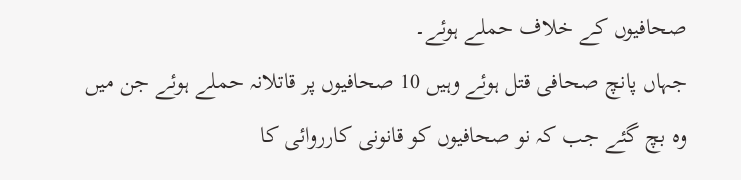صحافیوں کے خلاف حملے ہوئے۔
جہاں پانچ صحافی قتل ہوئے وہیں 10 صحافیوں پر قاتلانہ حملے ہوئے جن میں وہ بچ گئے جب کہ نو صحافیوں کو قانونی کارروائی کا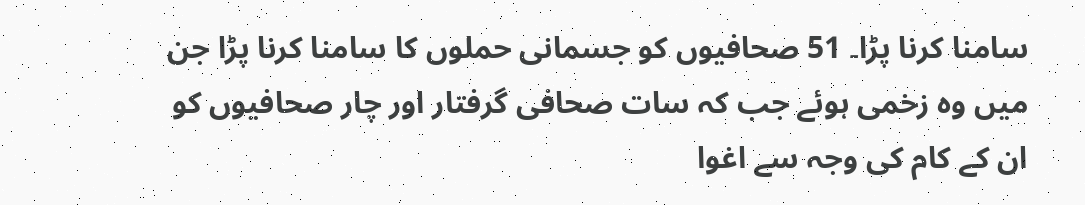سامنا کرنا پڑا۔ 51 صحافیوں کو جسمانی حملوں کا سامنا کرنا پڑا جن میں وہ زخمی ہوئے جب کہ سات صحافی گرفتار اور چار صحافیوں کو ان کے کام کی وجہ سے اغوا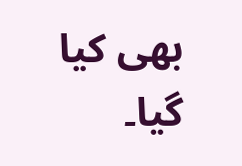بھی کیا گیا۔